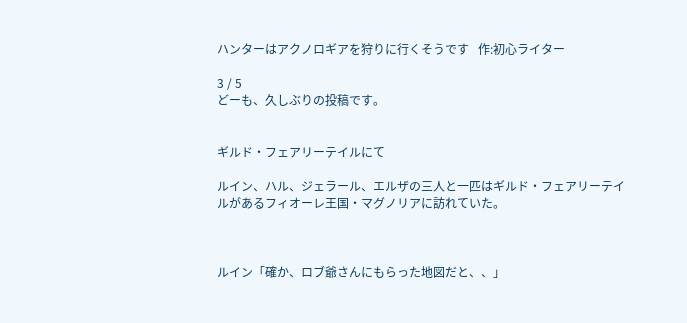ハンターはアクノロギアを狩りに行くそうです   作:初心ライター

3 / 5
どーも、久しぶりの投稿です。


ギルド・フェアリーテイルにて

ルイン、ハル、ジェラール、エルザの三人と一匹はギルド・フェアリーテイルがあるフィオーレ王国・マグノリアに訪れていた。



ルイン「確か、ロブ爺さんにもらった地図だと、、」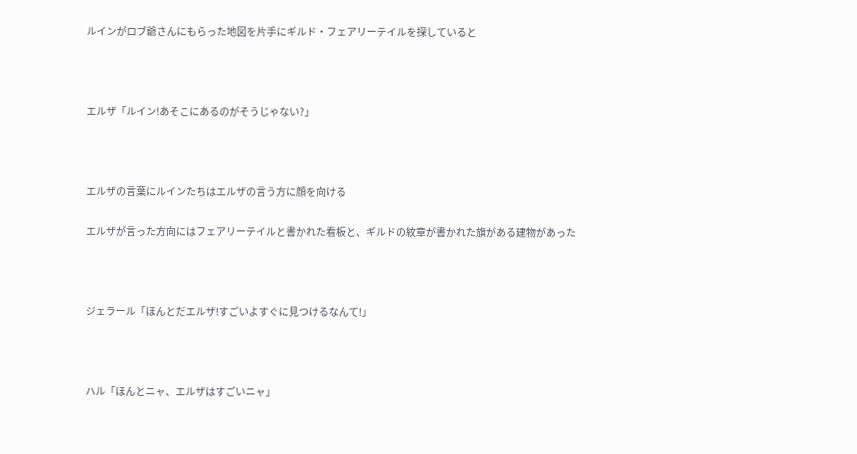ルインがロブ爺さんにもらった地図を片手にギルド・フェアリーテイルを探していると



エルザ「ルイン!あそこにあるのがそうじゃない?」



エルザの言葉にルインたちはエルザの言う方に顔を向ける

エルザが言った方向にはフェアリーテイルと書かれた看板と、ギルドの紋章が書かれた旗がある建物があった



ジェラール「ほんとだエルザ!すごいよすぐに見つけるなんて!」



ハル「ほんとニャ、エルザはすごいニャ」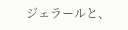ジェラールと、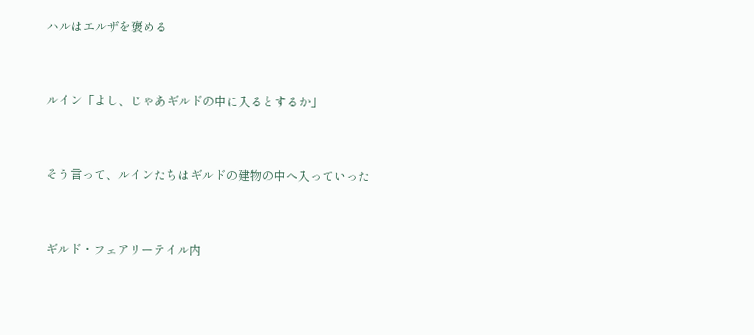ハルはエルザを褒める



ルイン「よし、じゃあギルドの中に入るとするか」



そう言って、ルインたちはギルドの建物の中へ入っていった



ギルド・フェアリーテイル内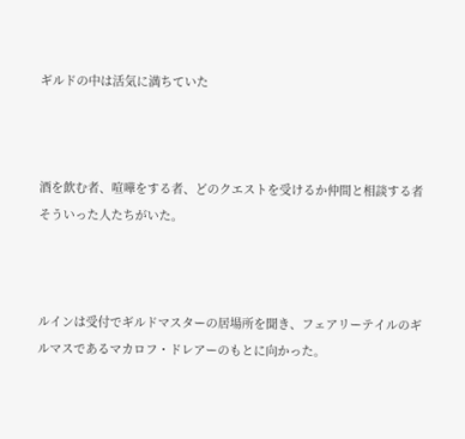ギルドの中は活気に満ちていた



酒を飲む者、喧嘩をする者、どのクエストを受けるか仲間と相談する者そういった人たちがいた。



ルインは受付でギルドマスターの居場所を聞き、フェアリーテイルのギルマスであるマカロフ・ドレアーのもとに向かった。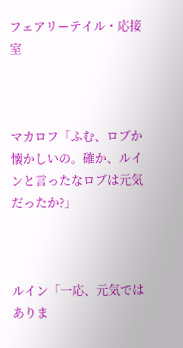フェアリーテイル・応接室



マカロフ「ふむ、ロブか懐かしいの。確か、ルインと言ったなロブは元気だったか?」



ルイン「一応、元気ではありま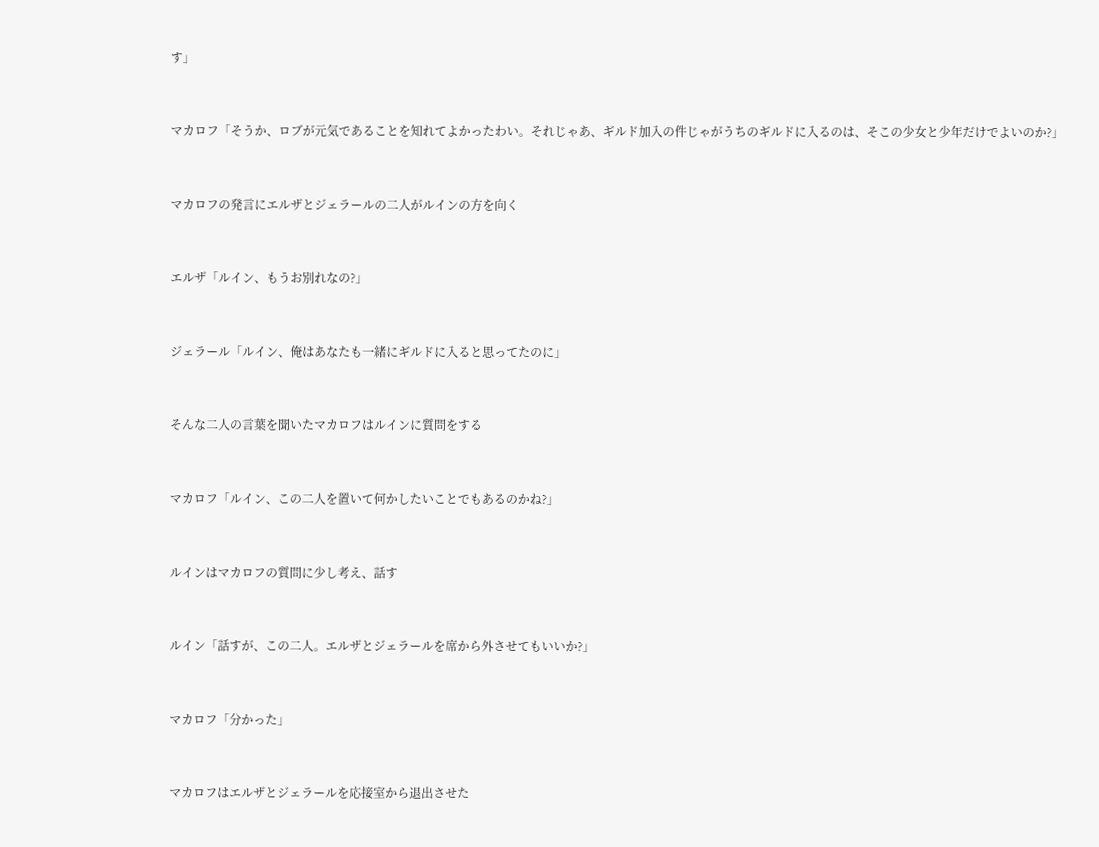す」



マカロフ「そうか、ロブが元気であることを知れてよかったわい。それじゃあ、ギルド加入の件じゃがうちのギルドに入るのは、そこの少女と少年だけでよいのか?」



マカロフの発言にエルザとジェラールの二人がルインの方を向く



エルザ「ルイン、もうお別れなの?」



ジェラール「ルイン、俺はあなたも一緒にギルドに入ると思ってたのに」



そんな二人の言葉を聞いたマカロフはルインに質問をする



マカロフ「ルイン、この二人を置いて何かしたいことでもあるのかね?」



ルインはマカロフの質問に少し考え、話す



ルイン「話すが、この二人。エルザとジェラールを席から外させてもいいか?」



マカロフ「分かった」



マカロフはエルザとジェラールを応接室から退出させた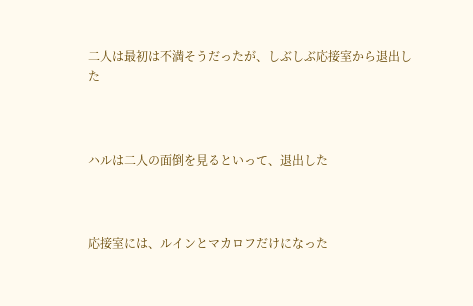二人は最初は不満そうだったが、しぶしぶ応接室から退出した



ハルは二人の面倒を見るといって、退出した



応接室には、ルインとマカロフだけになった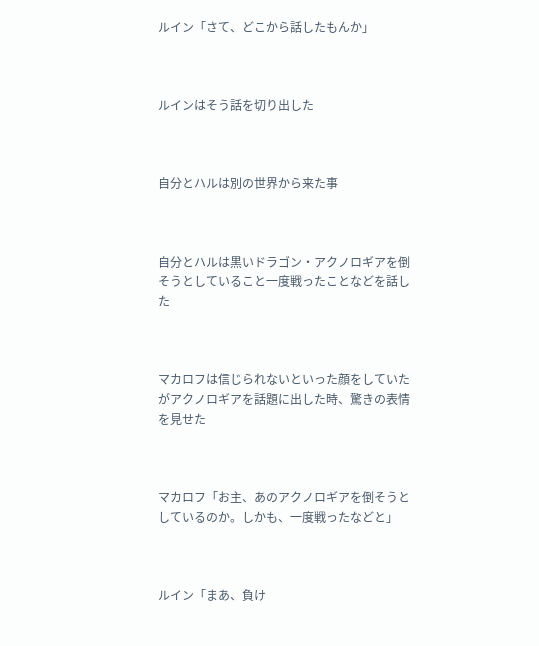ルイン「さて、どこから話したもんか」



ルインはそう話を切り出した



自分とハルは別の世界から来た事



自分とハルは黒いドラゴン・アクノロギアを倒そうとしていること一度戦ったことなどを話した



マカロフは信じられないといった顔をしていたがアクノロギアを話題に出した時、驚きの表情を見せた



マカロフ「お主、あのアクノロギアを倒そうとしているのか。しかも、一度戦ったなどと」



ルイン「まあ、負け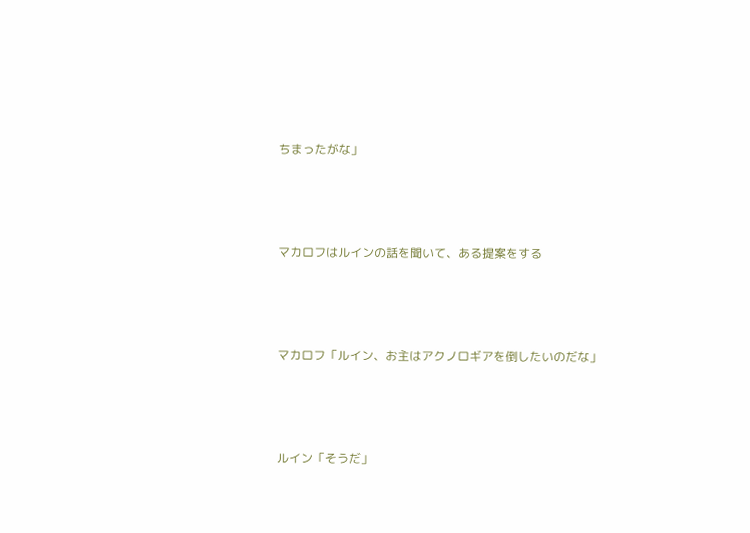ちまったがな」



マカロフはルインの話を聞いて、ある提案をする



マカロフ「ルイン、お主はアクノロギアを倒したいのだな」



ルイン「そうだ」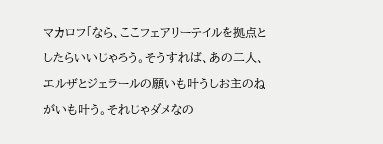マカロフ「なら、ここフェアリーテイルを拠点としたらいいじゃろう。そうすれば、あの二人、エルザとジェラールの願いも叶うしお主のねがいも叶う。それじゃダメなの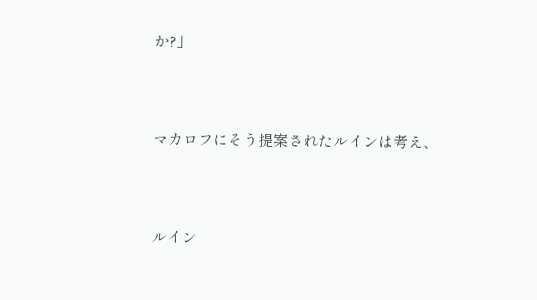か?」



マカロフにそう提案されたルインは考え、



ルイン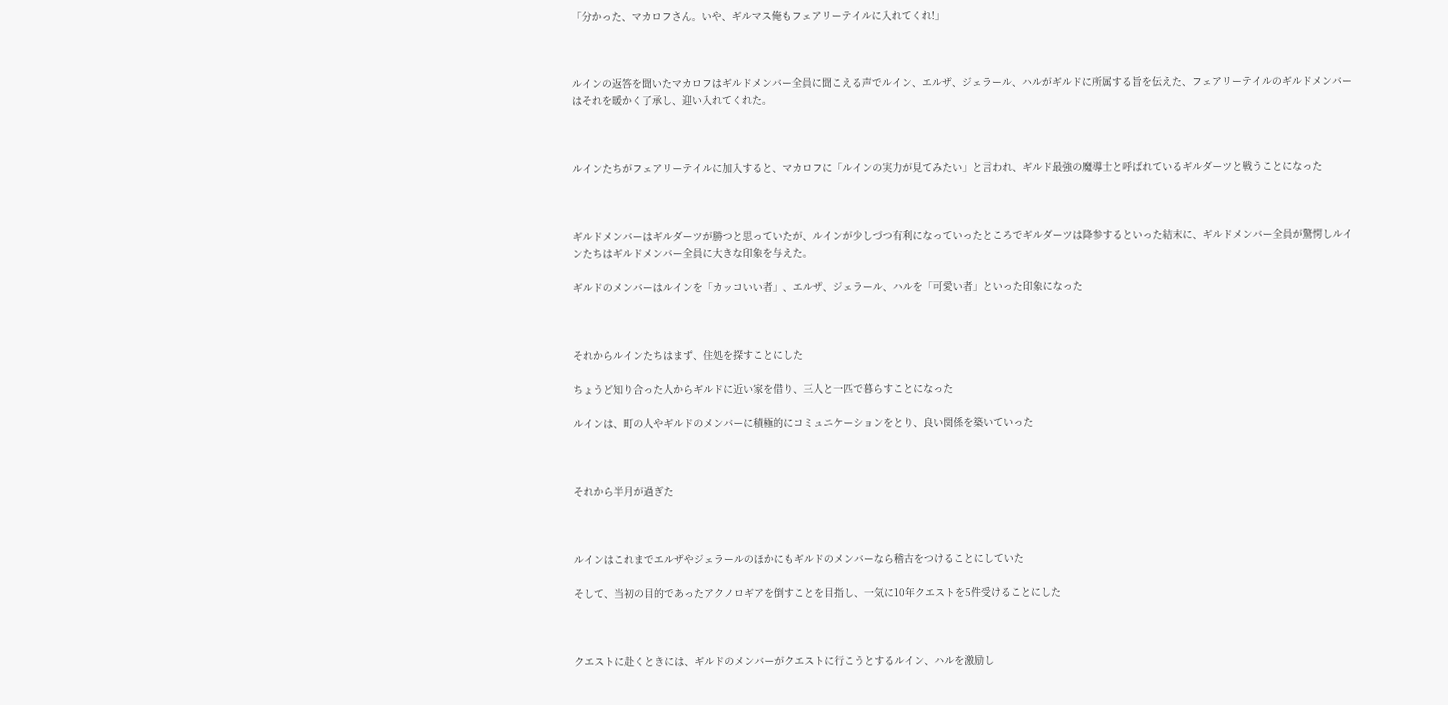「分かった、マカロフさん。いや、ギルマス俺もフェアリーテイルに入れてくれ!」



ルインの返答を聞いたマカロフはギルドメンバー全員に聞こえる声でルイン、エルザ、ジェラール、ハルがギルドに所属する旨を伝えた、フェアリーテイルのギルドメンバーはそれを暖かく了承し、迎い入れてくれた。



ルインたちがフェアリーテイルに加入すると、マカロフに「ルインの実力が見てみたい」と言われ、ギルド最強の魔導士と呼ばれているギルダーツと戦うことになった



ギルドメンバーはギルダーツが勝つと思っていたが、ルインが少しづつ有利になっていったところでギルダーツは降参するといった結末に、ギルドメンバー全員が驚愕しルインたちはギルドメンバー全員に大きな印象を与えた。

ギルドのメンバーはルインを「カッコいい者」、エルザ、ジェラール、ハルを「可愛い者」といった印象になった



それからルインたちはまず、住処を探すことにした

ちょうど知り合った人からギルドに近い家を借り、三人と一匹で暮らすことになった

ルインは、町の人やギルドのメンバーに積極的にコミュニケーションをとり、良い関係を築いていった



それから半月が過ぎた



ルインはこれまでエルザやジェラールのほかにもギルドのメンバーなら稽古をつけることにしていた

そして、当初の目的であったアクノロギアを倒すことを目指し、一気に10年クエストを5件受けることにした



クエストに赴くときには、ギルドのメンバーがクエストに行こうとするルイン、ハルを激励し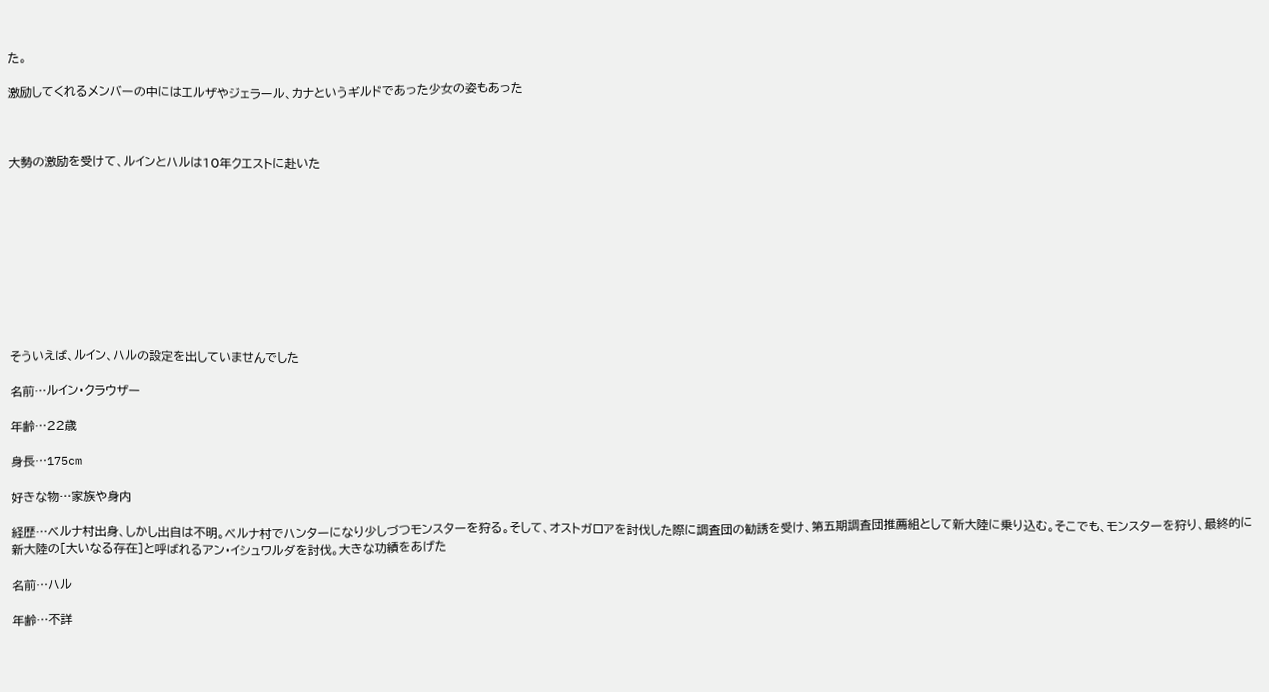た。

激励してくれるメンバーの中にはエルザやジェラール、カナというギルドであった少女の姿もあった



大勢の激励を受けて、ルインとハルは10年クエストに赴いた










そういえば、ルイン、ハルの設定を出していませんでした

名前…ルイン・クラウザー

年齢…22歳

身長…175cm

好きな物…家族や身内

経歴…ベルナ村出身、しかし出自は不明。ベルナ村でハンターになり少しづつモンスターを狩る。そして、オストガロアを討伐した際に調査団の勧誘を受け、第五期調査団推薦組として新大陸に乗り込む。そこでも、モンスターを狩り、最終的に新大陸の[大いなる存在]と呼ばれるアン・イシュワルダを討伐。大きな功績をあげた

名前…ハル

年齢…不詳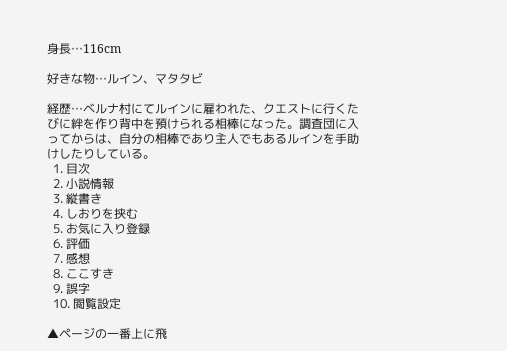身長…116cm

好きな物…ルイン、マタタビ

経歴…ベルナ村にてルインに雇われた、クエストに行くたびに絆を作り背中を預けられる相棒になった。調査団に入ってからは、自分の相棒であり主人でもあるルインを手助けしたりしている。
  1. 目次
  2. 小説情報
  3. 縦書き
  4. しおりを挟む
  5. お気に入り登録
  6. 評価
  7. 感想
  8. ここすき
  9. 誤字
  10. 閲覧設定

▲ページの一番上に飛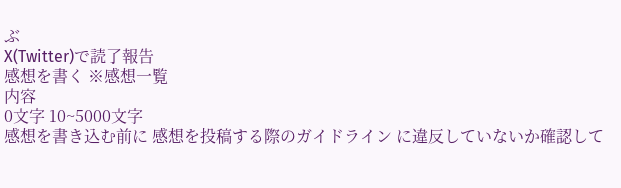ぶ
X(Twitter)で読了報告
感想を書く ※感想一覧
内容
0文字 10~5000文字
感想を書き込む前に 感想を投稿する際のガイドライン に違反していないか確認して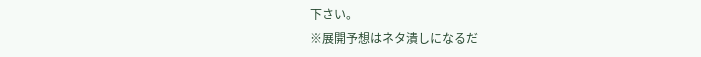下さい。
※展開予想はネタ潰しになるだ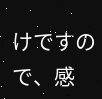けですので、感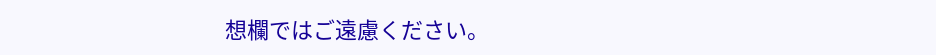想欄ではご遠慮ください。